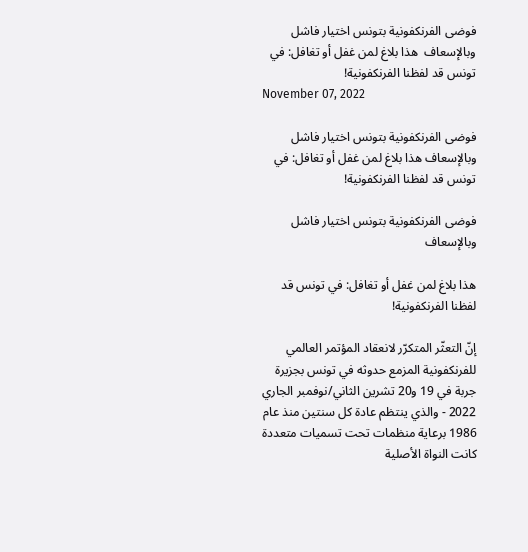فوضى الفرنكفونية بتونس اختيار فاشل وبالإسعاف  هذا بلاغ لمن غفل أو تغافل: في تونس قد لفظنا الفرنكفونية!
November 07, 2022

فوضى الفرنكفونية بتونس اختيار فاشل وبالإسعاف هذا بلاغ لمن غفل أو تغافل: في تونس قد لفظنا الفرنكفونية!

فوضى الفرنكفونية بتونس اختيار فاشل وبالإسعاف

هذا بلاغ لمن غفل أو تغافل: في تونس قد لفظنا الفرنكفونية!

إنّ التعثّر المتكرّر لانعقاد المؤتمر العالمي للفرنكفونية المزمع حدوثه في تونس بجزيرة جربة في 19 و20 تشرين الثاني/نوفمبر الجاري 2022 - والذي ينتظم عادة كل سنتين منذ عام 1986 برعاية منظمات تحت تسميات متعددة كانت النواة الأصلية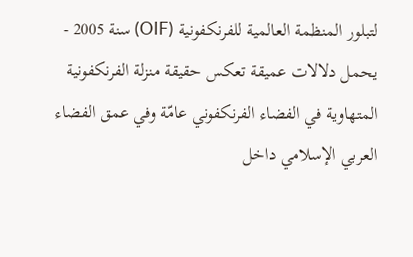لتبلور المنظمة العالمية للفرنكفونية (OIF) سنة 2005 - يحمل دلالات عميقة تعكس حقيقة منزلة الفرنكفونية المتهاوية في الفضاء الفرنكفوني عامّة وفي عمق الفضاء العربي الإسلامي داخل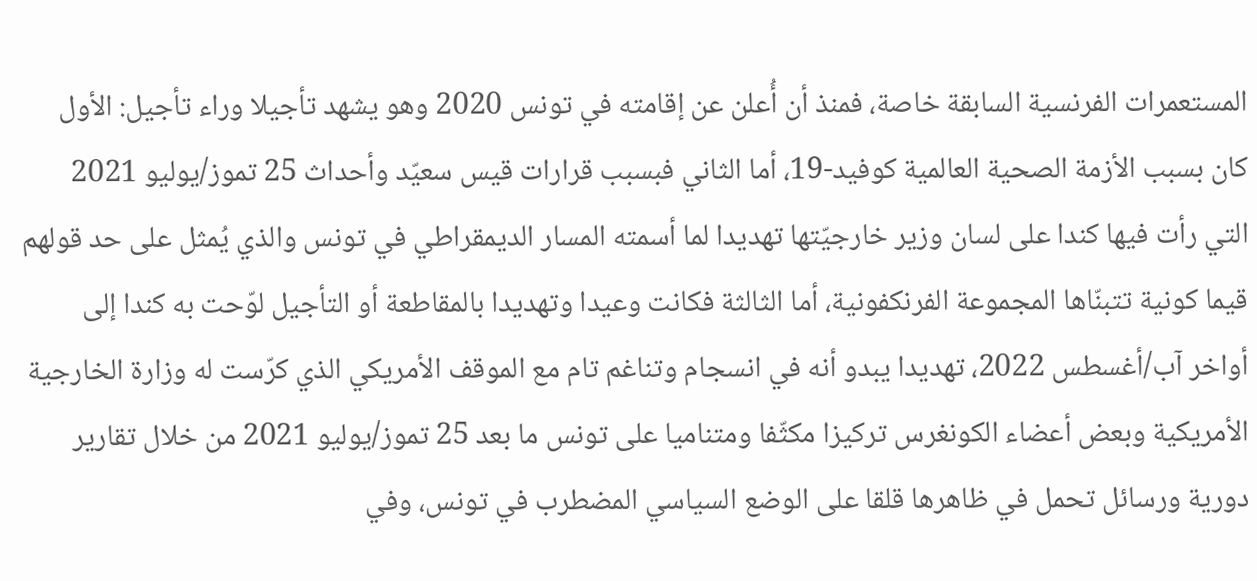المستعمرات الفرنسية السابقة خاصة، فمنذ أن أُعلن عن إقامته في تونس 2020 وهو يشهد تأجيلا وراء تأجيل: الأول كان بسبب الأزمة الصحية العالمية كوفيد-19، أما الثاني فبسبب قرارات قيس سعيّد وأحداث 25 تموز/يوليو 2021 التي رأت فيها كندا على لسان وزير خارجيّتها تهديدا لما أسمته المسار الديمقراطي في تونس والذي يُمثل على حد قولهم قيما كونية تتبنّاها المجموعة الفرنكفونية، أما الثالثة فكانت وعيدا وتهديدا بالمقاطعة أو التأجيل لوّحت به كندا إلى أواخر آب/أغسطس 2022، تهديدا يبدو أنه في انسجام وتناغم تام مع الموقف الأمريكي الذي كرّست له وزارة الخارجية الأمريكية وبعض أعضاء الكونغرس تركيزا مكثّفا ومتناميا على تونس ما بعد 25 تموز/يوليو 2021 من خلال تقارير دورية ورسائل تحمل في ظاهرها قلقا على الوضع السياسي المضطرب في تونس، وفي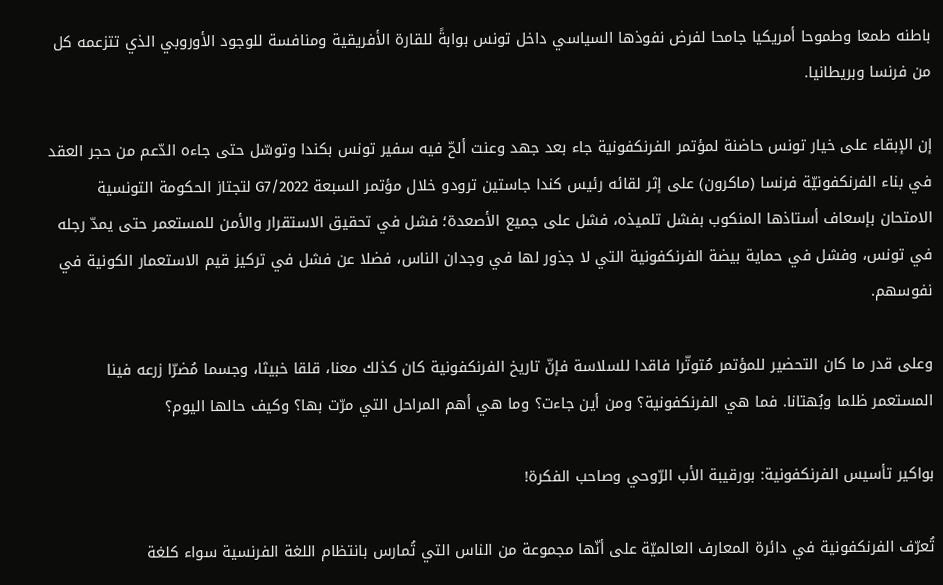باطنه طمعا وطموحا أمريكيا جامحا لفرض نفوذها السياسي داخل تونس بوابةً للقارة الأفريقية ومنافسة للوجود الأوروبي الذي تتزعمه كل من فرنسا وبريطانيا.

إن الإبقاء على خيار تونس حاضنة لمؤتمر الفرنكفونية جاء بعد جهد وعنت ألحّ فيه سفير تونس بكندا وتوسّل حتى جاءه الدّعم من حجر العقد في بناء الفرنكفونيّة فرنسا (ماكرون) على إثر لقائه رئيس كندا جاستين ترودو خلال مؤتمر السبعة 2022/G7 لتجتاز الحكومة التونسية الامتحان بإسعاف أستاذها المنكوب بفشل تلميذه، فشل على جميع الأصعدة؛ فشل في تحقيق الاستقرار والأمن للمستعمر حتى يمدّ رجله في تونس، وفشل في حماية بيضة الفرنكفونية التي لا جذور لها في وجدان الناس، فضلا عن فشل في تركيز قيم الاستعمار الكونية في نفوسهم.

وعلى قدر ما كان التحضير للمؤتمر مُتوتّرا فاقدا للسلاسة فإنّ تاريخ الفرنكفونية كان كذلك معنا، قلقا خبيثا، وجسما مُضرّا زرعه فينا المستعمر ظلما وبُهتانا. فما هي الفرنكفونية؟ ومن أين جاءت؟ وما هي أهم المراحل التي مرّت بها؟ وكيف حالها اليوم؟

بواكير تأسيس الفرنكفونية: بورقيبة الأب الرّوحي وصاحب الفكرة!

تُعرّف الفرنكفونية في دائرة المعارف العالميّة على أنّها مجموعة من الناس التي تُمارس بانتظام اللغة الفرنسية سواء كلغة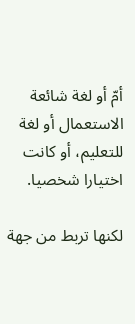أمّ أو لغة شائعة الاستعمال أو لغة للتعليم، أو كانت اختيارا شخصيا.

لكنها تربط من جهة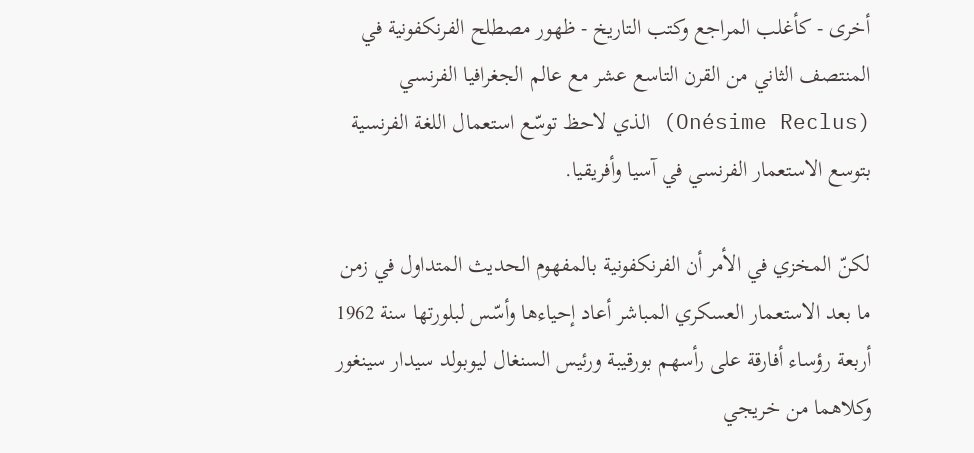أخرى - كأغلب المراجع وكتب التاريخ - ظهور مصطلح الفرنكفونية في المنتصف الثاني من القرن التاسع عشر مع عالم الجغرافيا الفرنسي (Onésime Reclus) الذي لاحظ توسّع استعمال اللغة الفرنسية بتوسع الاستعمار الفرنسي في آسيا وأفريقيا.

لكنّ المخزي في الأمر أن الفرنكفونية بالمفهوم الحديث المتداول في زمن ما بعد الاستعمار العسكري المباشر أعاد إحياءها وأسّس لبلورتها سنة 1962 أربعة رؤساء أفارقة على رأسهم بورقيبة ورئيس السنغال ليوبولد سيدار سينغور وكلاهما من خريجي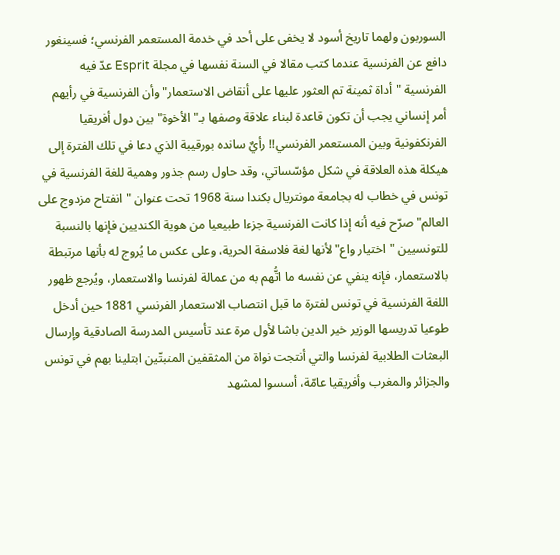السوربون ولهما تاريخ أسود لا يخفى على أحد في خدمة المستعمر الفرنسي؛ فسينغور دافع عن الفرنسية عندما كتب مقالا في السنة نفسها في مجلة Esprit عدّ فيه الفرنسية "أداة ثمينة تم العثور عليها على أنقاض الاستعمار" وأن الفرنسية في رأيهم أمر إنساني يجب أن تكون قاعدة لبناء علاقة وصفها بـ"الأخوة" بين دول أفريقيا الفرنكفونية وبين المستعمر الفرنسي!! رأيٌ سانده بورقيبة الذي دعا في تلك الفترة إلى هيكلة هذه العلاقة في شكل مؤسّساتي، وقد حاول رسم جذور وهمية للغة الفرنسية في تونس في خطاب له بجامعة مونتريال بكندا سنة 1968 تحت عنوان "انفتاح مزدوج على العالم" صرّح فيه أنه إذا كانت الفرنسية جزءا طبيعيا من هوية الكنديين فإنها بالنسبة للتونسيين "اختيار واع" لأنها لغة فلاسفة الحرية، وعلى عكس ما يُروج له بأنها مرتبطة بالاستعمار، فإنه ينفي عن نفسه ما اتُّهم به من عمالة لفرنسا والاستعمار، ويُرجع ظهور اللغة الفرنسية في تونس لفترة ما قبل انتصاب الاستعمار الفرنسي 1881 حين أدخل طوعيا تدريسها الوزير خير الدين باشا لأول مرة عند تأسيس المدرسة الصادقية وإرسال البعثات الطلابية لفرنسا والتي أنتجت نواة من المثقفين المنبتّين ابتلينا بهم في تونس والجزائر والمغرب وأفريقيا عامّة، أسسوا لمشهد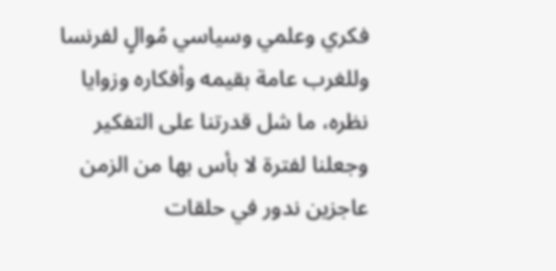فكري وعلمي وسياسي مُوالٍ لفرنسا وللغرب عامة بقيمه وأفكاره وزوايا نظره، ما شل قدرتنا على التفكير وجعلنا لفترة لا بأس بها من الزمن عاجزين ندور في حلقات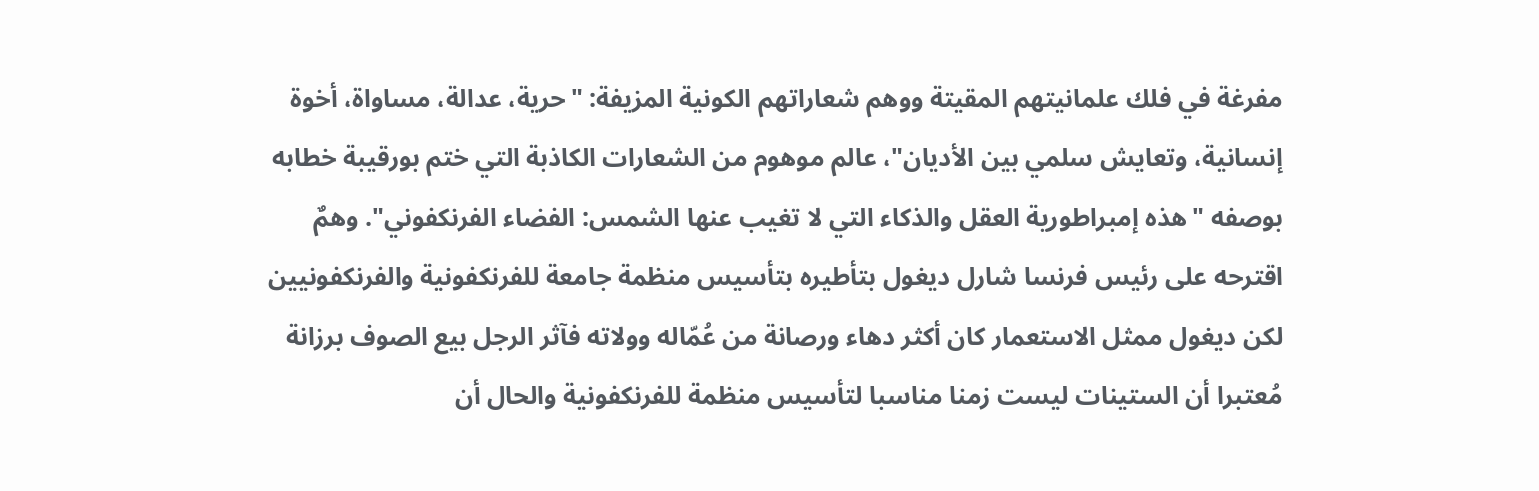مفرغة في فلك علمانيتهم المقيتة ووهم شعاراتهم الكونية المزيفة: "حرية، عدالة، مساواة، أخوة إنسانية، وتعايش سلمي بين الأديان"، عالم موهوم من الشعارات الكاذبة التي ختم بورقيبة خطابه بوصفه "هذه إمبراطورية العقل والذكاء التي لا تغيب عنها الشمس: الفضاء الفرنكفوني". وهمٌ اقترحه على رئيس فرنسا شارل ديغول بتأطيره بتأسيس منظمة جامعة للفرنكفونية والفرنكفونيين لكن ديغول ممثل الاستعمار كان أكثر دهاء ورصانة من عُمّاله وولاته فآثر الرجل بيع الصوف برزانة مُعتبرا أن الستينات ليست زمنا مناسبا لتأسيس منظمة للفرنكفونية والحال أن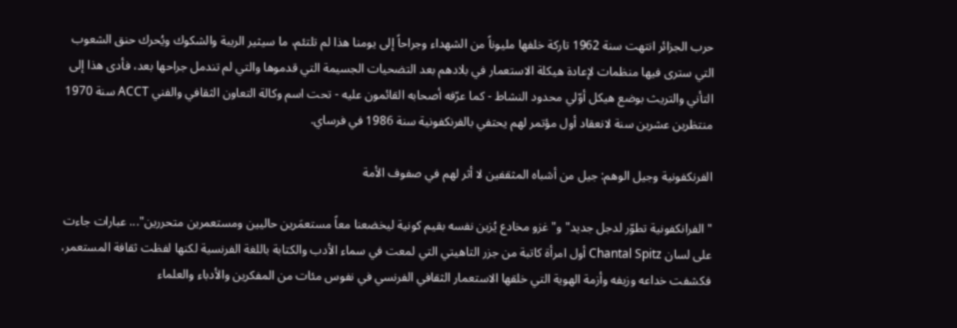حرب الجزائر انتهت سنة 1962 تاركة خلفها مليوناً من الشهداء وجراحاً إلى يومنا هذا لم تلتئم، ما سيثير الريبة والشكوك ويُحرك حنق الشعوب التي سترى فيها منظمات لإعادة هيكلة الاستعمار في بلادهم بعد التضحيات الجسيمة التي قدموها والتي لم تندمل جراحها بعد، فأدى هذا إلى التأني والتريث بوضع هيكل أوّلي محدود النشاط - كما عرّفه أصحابه القائمون عليه - تحت اسم وكالة التعاون الثقافي والفني ACCT سنة 1970 منتظرين عشرين سنة لانعقاد أول مؤتمر لهم يحتفي بالفرنكفونية سنة 1986 في فرساي.

الفرنكفونية وجيل الوهم: جيل من أشباه المثقفين لا أثر لهم في صفوف الأمة

"الفرانكفونية تطوّر لدجل جديد" و"غزو مخادع يُزين نفسه بقيم كونية ليخضعنا معاً مستعمَرين حاليين ومستعمرين متحررين"... عبارات جاءت على لسان Chantal Spitz أول امرأة كاتبة من جزر التاهيتي التي لمعت في سماء الأدب والكتابة باللغة الفرنسية لكنها لفظت ثقافة المستعمر، فكشفت خداعه وزيفه وأزمة الهوية التي خلقها الاستعمار الثقافي الفرنسي في نفوس مئات من المفكرين والأدباء والعلماء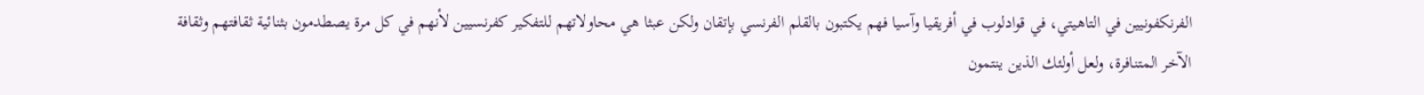الفرنكفونيين في التاهيتي، في قوادلوب في أفريقيا وآسيا فهم يكتبون بالقلم الفرنسي بإتقان ولكن عبثا هي محاولاتهم للتفكير كفرنسيين لأنهم في كل مرة يصطدمون بثنائية ثقافتهم وثقافة الآخر المتنافرة، ولعل أولئك الذين ينتمون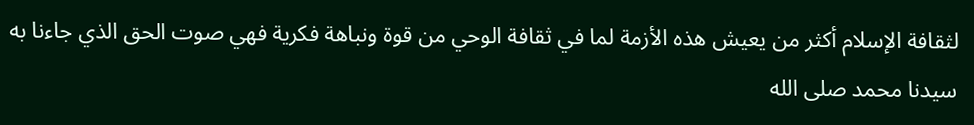لثقافة الإسلام أكثر من يعيش هذه الأزمة لما في ثقافة الوحي من قوة ونباهة فكرية فهي صوت الحق الذي جاءنا به سيدنا محمد صلى الله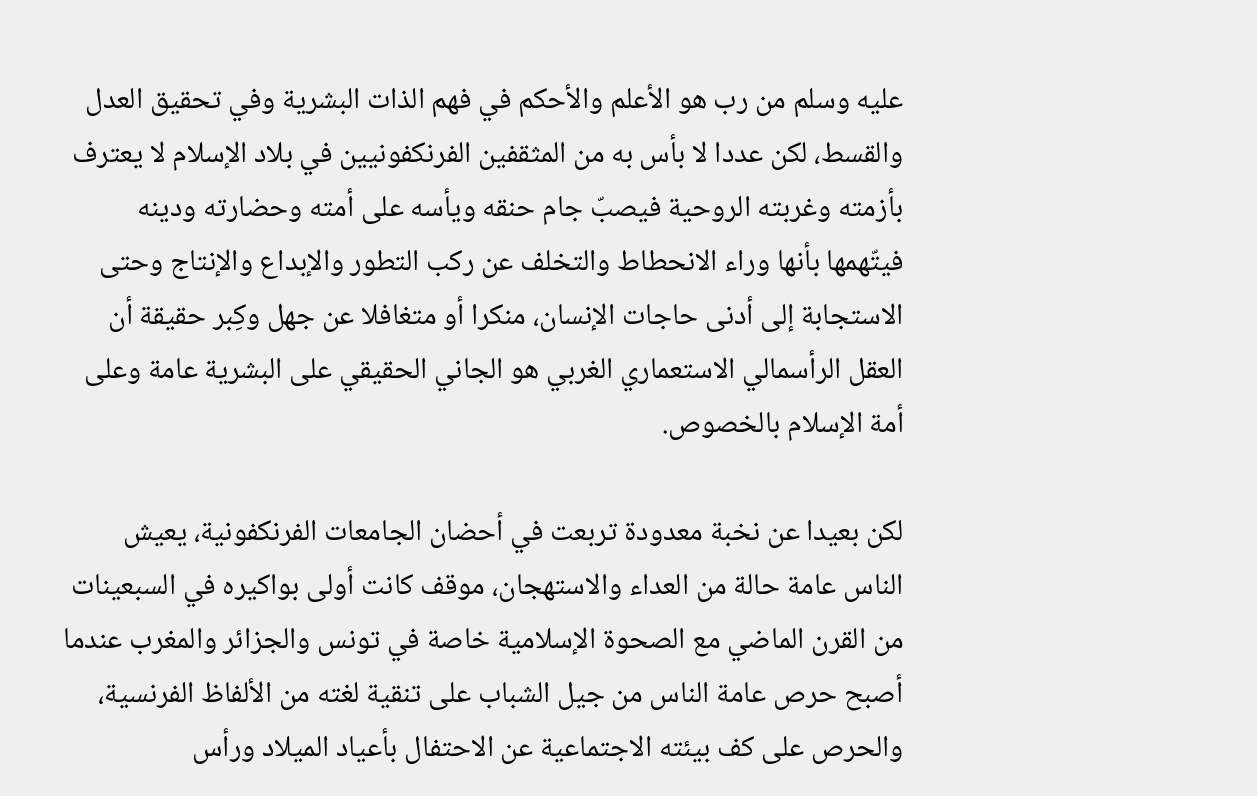عليه وسلم من رب هو الأعلم والأحكم في فهم الذات البشرية وفي تحقيق العدل والقسط، لكن عددا لا بأس به من المثقفين الفرنكفونيين في بلاد الإسلام لا يعترف بأزمته وغربته الروحية فيصبّ جام حنقه ويأسه على أمته وحضارته ودينه فيتّهمها بأنها وراء الانحطاط والتخلف عن ركب التطور والإبداع والإنتاج وحتى الاستجابة إلى أدنى حاجات الإنسان، منكرا أو متغافلا عن جهل وكِبر حقيقة أن العقل الرأسمالي الاستعماري الغربي هو الجاني الحقيقي على البشرية عامة وعلى أمة الإسلام بالخصوص.

لكن بعيدا عن نخبة معدودة تربعت في أحضان الجامعات الفرنكفونية، يعيش الناس عامة حالة من العداء والاستهجان، موقف كانت أولى بواكيره في السبعينات من القرن الماضي مع الصحوة الإسلامية خاصة في تونس والجزائر والمغرب عندما أصبح حرص عامة الناس من جيل الشباب على تنقية لغته من الألفاظ الفرنسية، والحرص على كف بيئته الاجتماعية عن الاحتفال بأعياد الميلاد ورأس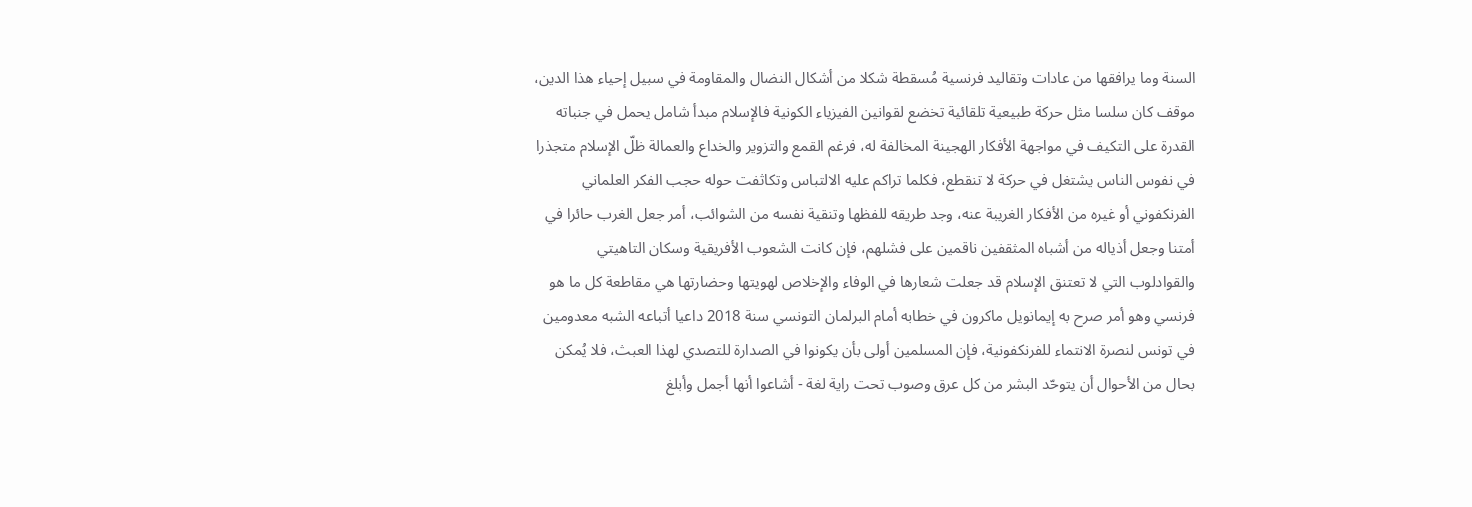السنة وما يرافقها من عادات وتقاليد فرنسية مُسقطة شكلا من أشكال النضال والمقاومة في سبيل إحياء هذا الدين، موقف كان سلسا مثل حركة طبيعية تلقائية تخضع لقوانين الفيزياء الكونية فالإسلام مبدأ شامل يحمل في جنباته القدرة على التكيف في مواجهة الأفكار الهجينة المخالفة له، فرغم القمع والتزوير والخداع والعمالة ظلّ الإسلام متجذرا في نفوس الناس يشتغل في حركة لا تنقطع، فكلما تراكم عليه الالتباس وتكاثفت حوله حجب الفكر العلماني الفرنكفوني أو غيره من الأفكار الغريبة عنه، وجد طريقه للفظها وتنقية نفسه من الشوائب، أمر جعل الغرب حائرا في أمتنا وجعل أذياله من أشباه المثقفين ناقمين على فشلهم، فإن كانت الشعوب الأفريقية وسكان التاهيتي والقوادلوب التي لا تعتنق الإسلام قد جعلت شعارها في الوفاء والإخلاص لهويتها وحضارتها هي مقاطعة كل ما هو فرنسي وهو أمر صرح به إيمانويل ماكرون في خطابه أمام البرلمان التونسي سنة 2018 داعيا أتباعه الشبه معدومين في تونس لنصرة الانتماء للفرنكفونية، فإن المسلمين أولى بأن يكونوا في الصدارة للتصدي لهذا العبث، فلا يُمكن بحال من الأحوال أن يتوحّد البشر من كل عرق وصوب تحت راية لغة - أشاعوا أنها أجمل وأبلغ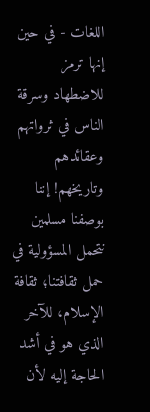اللغات - في حين إنها ترمز للاضطهاد وسرقة الناس في ثرواتهم وعقائدهم وتاريخهم! إننا بوصفنا مسلمين نتحمل المسؤولية في حمل ثقافتنا؛ ثقافة الإسلام، للآخر الذي هو في أشد الحاجة إليه لأن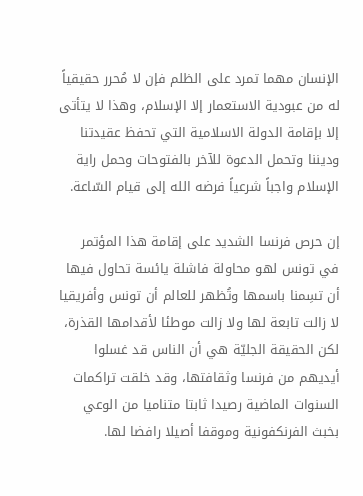الإنسان مهما تمرد على الظلم فإن لا مُحرر حقيقياً له من عبودية الاستعمار إلا الإسلام، وهذا لا يتأتى إلا بإقامة الدولة الاسلامية التي تحفظ عقيدتنا وديننا وتحمل الدعوة للآخر بالفتوحات وحمل راية الإسلام واجباً شرعياً فرضه الله إلى قيام السّاعة.

إن حرص فرنسا الشديد على إقامة هذا المؤتمر في تونس لهو محاولة فاشلة يائسة تحاول فيها أن تسِمنا باسمها وتُظهر للعالم أن تونس وأفريقيا لا زالت تابعة لها ولا زالت موطئا لأقدامها القذرة، لكن الحقيقة الجليّة هي أن الناس قد غسلوا أيديهم من فرنسا وثقافتها، وقد خلقت تراكمات السنوات الماضية رصيدا ثابتا متناميا من الوعي بخبث الفرنكفونية وموقفا أصيلا رافضا لها.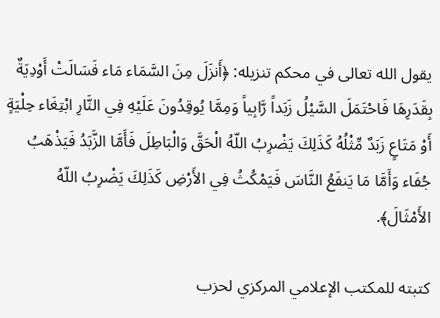يقول الله تعالى في محكم تنزيله: ﴿أَنزَلَ مِنَ السَّمَاء مَاء فَسَالَتْ أَوْدِيَةٌ بِقَدَرِهَا فَاحْتَمَلَ السَّيْلُ زَبَداً رَّابِياً وَمِمَّا يُوقِدُونَ عَلَيْهِ فِي النَّارِ ابْتِغَاء حِلْيَةٍ أَوْ مَتَاعٍ زَبَدٌ مِّثْلُهُ كَذَلِكَ يَضْرِبُ اللّهُ الْحَقَّ وَالْبَاطِلَ فَأَمَّا الزَّبَدُ فَيَذْهَبُ جُفَاء وَأَمَّا مَا يَنفَعُ النَّاسَ فَيَمْكُثُ فِي الأَرْضِ كَذَلِكَ يَضْرِبُ اللّهُ الأَمْثَالَ﴾.

كتبته للمكتب الإعلامي المركزي لحزب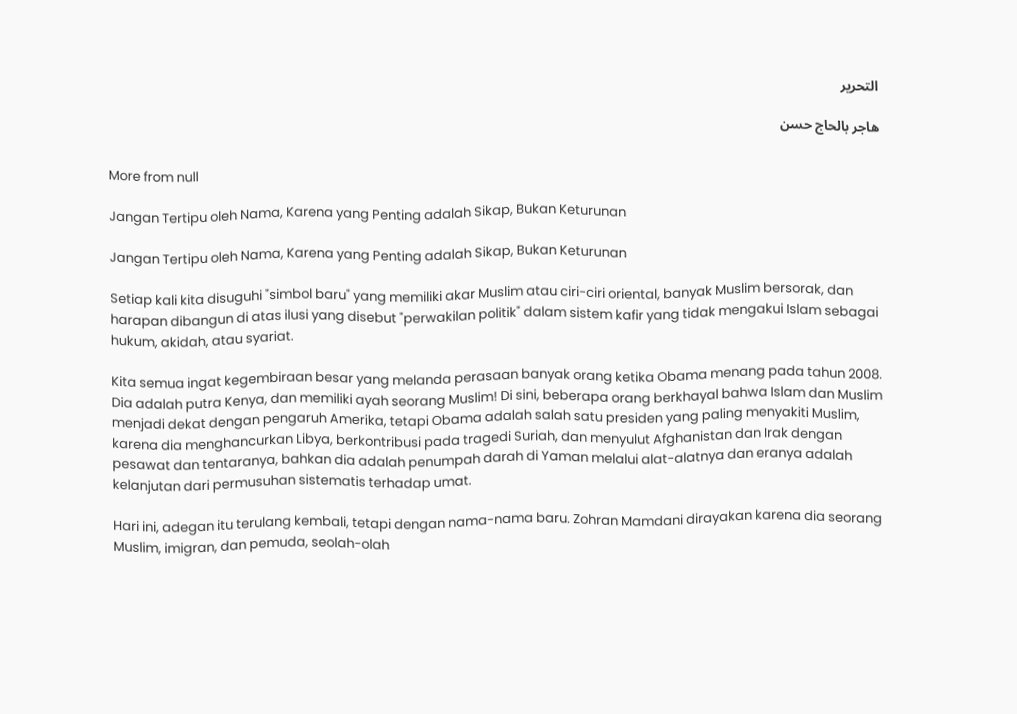التحرير

هاجر بالحاج حسن

More from null

Jangan Tertipu oleh Nama, Karena yang Penting adalah Sikap, Bukan Keturunan

Jangan Tertipu oleh Nama, Karena yang Penting adalah Sikap, Bukan Keturunan

Setiap kali kita disuguhi "simbol baru" yang memiliki akar Muslim atau ciri-ciri oriental, banyak Muslim bersorak, dan harapan dibangun di atas ilusi yang disebut "perwakilan politik" dalam sistem kafir yang tidak mengakui Islam sebagai hukum, akidah, atau syariat.

Kita semua ingat kegembiraan besar yang melanda perasaan banyak orang ketika Obama menang pada tahun 2008. Dia adalah putra Kenya, dan memiliki ayah seorang Muslim! Di sini, beberapa orang berkhayal bahwa Islam dan Muslim menjadi dekat dengan pengaruh Amerika, tetapi Obama adalah salah satu presiden yang paling menyakiti Muslim, karena dia menghancurkan Libya, berkontribusi pada tragedi Suriah, dan menyulut Afghanistan dan Irak dengan pesawat dan tentaranya, bahkan dia adalah penumpah darah di Yaman melalui alat-alatnya dan eranya adalah kelanjutan dari permusuhan sistematis terhadap umat.

Hari ini, adegan itu terulang kembali, tetapi dengan nama-nama baru. Zohran Mamdani dirayakan karena dia seorang Muslim, imigran, dan pemuda, seolah-olah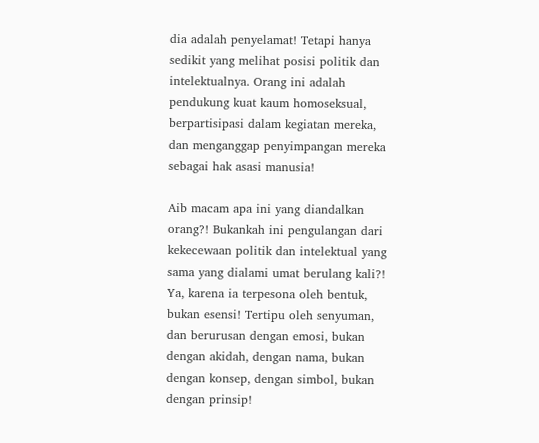dia adalah penyelamat! Tetapi hanya sedikit yang melihat posisi politik dan intelektualnya. Orang ini adalah pendukung kuat kaum homoseksual, berpartisipasi dalam kegiatan mereka, dan menganggap penyimpangan mereka sebagai hak asasi manusia!

Aib macam apa ini yang diandalkan orang?! Bukankah ini pengulangan dari kekecewaan politik dan intelektual yang sama yang dialami umat berulang kali?! Ya, karena ia terpesona oleh bentuk, bukan esensi! Tertipu oleh senyuman, dan berurusan dengan emosi, bukan dengan akidah, dengan nama, bukan dengan konsep, dengan simbol, bukan dengan prinsip!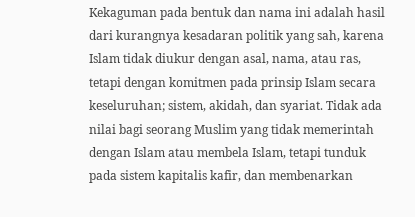Kekaguman pada bentuk dan nama ini adalah hasil dari kurangnya kesadaran politik yang sah, karena Islam tidak diukur dengan asal, nama, atau ras, tetapi dengan komitmen pada prinsip Islam secara keseluruhan; sistem, akidah, dan syariat. Tidak ada nilai bagi seorang Muslim yang tidak memerintah dengan Islam atau membela Islam, tetapi tunduk pada sistem kapitalis kafir, dan membenarkan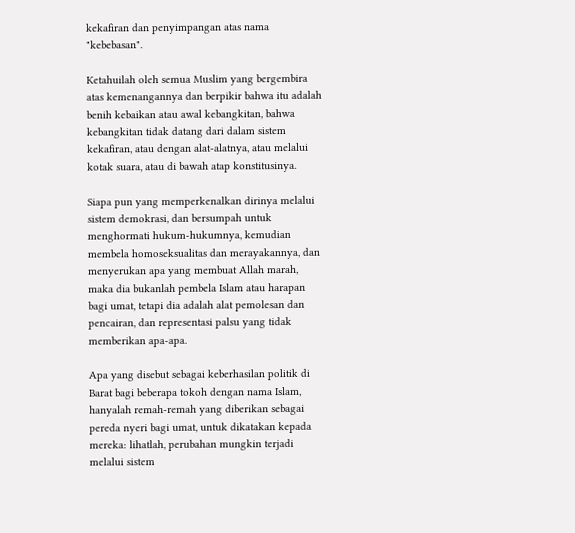kekafiran dan penyimpangan atas nama "kebebasan".

Ketahuilah oleh semua Muslim yang bergembira atas kemenangannya dan berpikir bahwa itu adalah benih kebaikan atau awal kebangkitan, bahwa kebangkitan tidak datang dari dalam sistem kekafiran, atau dengan alat-alatnya, atau melalui kotak suara, atau di bawah atap konstitusinya.

Siapa pun yang memperkenalkan dirinya melalui sistem demokrasi, dan bersumpah untuk menghormati hukum-hukumnya, kemudian membela homoseksualitas dan merayakannya, dan menyerukan apa yang membuat Allah marah, maka dia bukanlah pembela Islam atau harapan bagi umat, tetapi dia adalah alat pemolesan dan pencairan, dan representasi palsu yang tidak memberikan apa-apa.

Apa yang disebut sebagai keberhasilan politik di Barat bagi beberapa tokoh dengan nama Islam, hanyalah remah-remah yang diberikan sebagai pereda nyeri bagi umat, untuk dikatakan kepada mereka: lihatlah, perubahan mungkin terjadi melalui sistem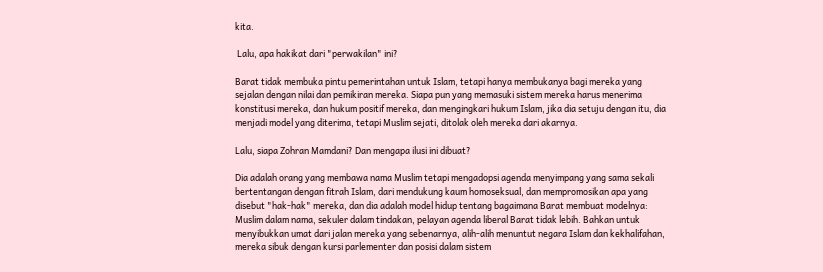kita.

 Lalu, apa hakikat dari "perwakilan" ini?

Barat tidak membuka pintu pemerintahan untuk Islam, tetapi hanya membukanya bagi mereka yang sejalan dengan nilai dan pemikiran mereka. Siapa pun yang memasuki sistem mereka harus menerima konstitusi mereka, dan hukum positif mereka, dan mengingkari hukum Islam, jika dia setuju dengan itu, dia menjadi model yang diterima, tetapi Muslim sejati, ditolak oleh mereka dari akarnya.

Lalu, siapa Zohran Mamdani? Dan mengapa ilusi ini dibuat?

Dia adalah orang yang membawa nama Muslim tetapi mengadopsi agenda menyimpang yang sama sekali bertentangan dengan fitrah Islam, dari mendukung kaum homoseksual, dan mempromosikan apa yang disebut "hak-hak" mereka, dan dia adalah model hidup tentang bagaimana Barat membuat modelnya: Muslim dalam nama, sekuler dalam tindakan, pelayan agenda liberal Barat tidak lebih. Bahkan untuk menyibukkan umat dari jalan mereka yang sebenarnya, alih-alih menuntut negara Islam dan kekhalifahan, mereka sibuk dengan kursi parlementer dan posisi dalam sistem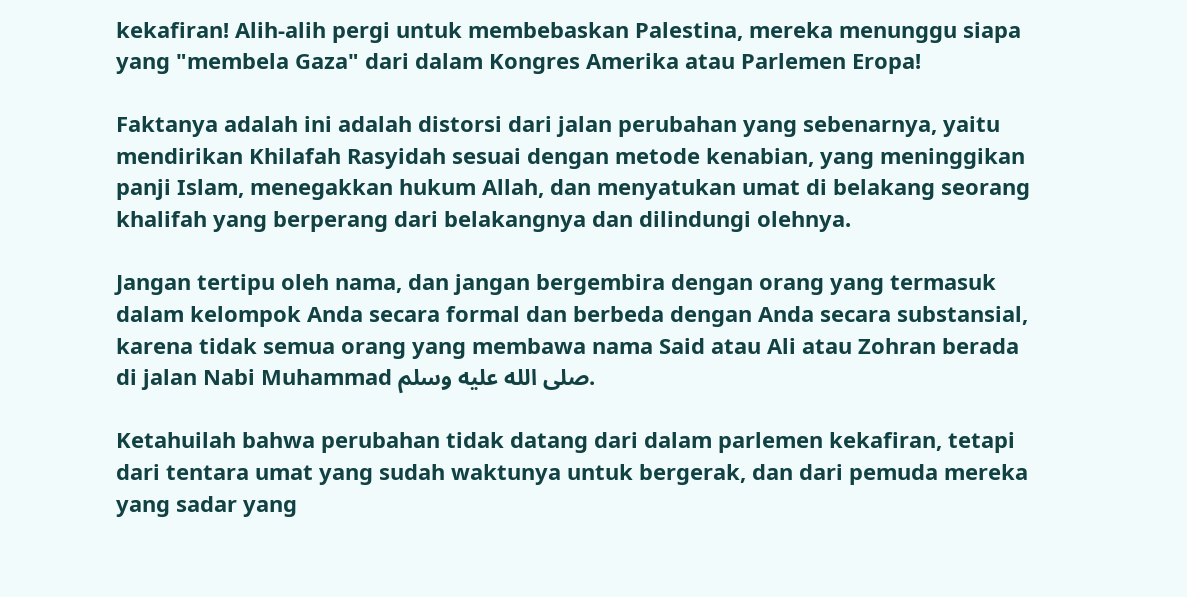kekafiran! Alih-alih pergi untuk membebaskan Palestina, mereka menunggu siapa yang "membela Gaza" dari dalam Kongres Amerika atau Parlemen Eropa!

Faktanya adalah ini adalah distorsi dari jalan perubahan yang sebenarnya, yaitu mendirikan Khilafah Rasyidah sesuai dengan metode kenabian, yang meninggikan panji Islam, menegakkan hukum Allah, dan menyatukan umat di belakang seorang khalifah yang berperang dari belakangnya dan dilindungi olehnya.

Jangan tertipu oleh nama, dan jangan bergembira dengan orang yang termasuk dalam kelompok Anda secara formal dan berbeda dengan Anda secara substansial, karena tidak semua orang yang membawa nama Said atau Ali atau Zohran berada di jalan Nabi Muhammad صلى الله عليه وسلم.

Ketahuilah bahwa perubahan tidak datang dari dalam parlemen kekafiran, tetapi dari tentara umat yang sudah waktunya untuk bergerak, dan dari pemuda mereka yang sadar yang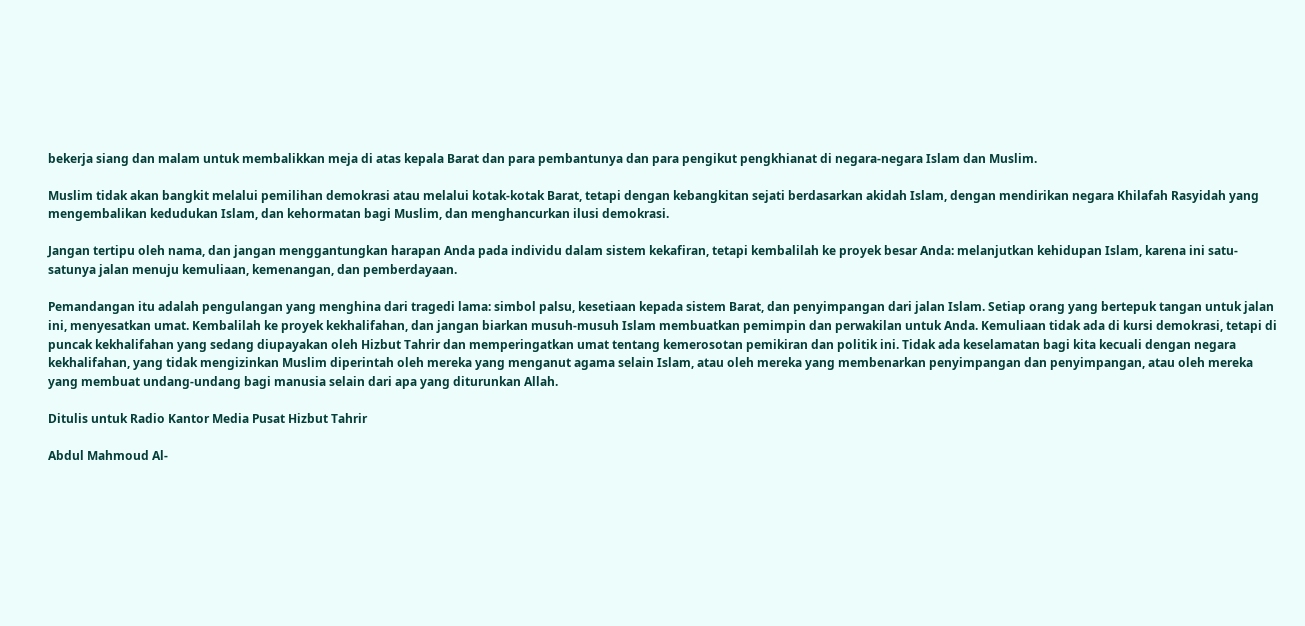bekerja siang dan malam untuk membalikkan meja di atas kepala Barat dan para pembantunya dan para pengikut pengkhianat di negara-negara Islam dan Muslim.

Muslim tidak akan bangkit melalui pemilihan demokrasi atau melalui kotak-kotak Barat, tetapi dengan kebangkitan sejati berdasarkan akidah Islam, dengan mendirikan negara Khilafah Rasyidah yang mengembalikan kedudukan Islam, dan kehormatan bagi Muslim, dan menghancurkan ilusi demokrasi.

Jangan tertipu oleh nama, dan jangan menggantungkan harapan Anda pada individu dalam sistem kekafiran, tetapi kembalilah ke proyek besar Anda: melanjutkan kehidupan Islam, karena ini satu-satunya jalan menuju kemuliaan, kemenangan, dan pemberdayaan.

Pemandangan itu adalah pengulangan yang menghina dari tragedi lama: simbol palsu, kesetiaan kepada sistem Barat, dan penyimpangan dari jalan Islam. Setiap orang yang bertepuk tangan untuk jalan ini, menyesatkan umat. Kembalilah ke proyek kekhalifahan, dan jangan biarkan musuh-musuh Islam membuatkan pemimpin dan perwakilan untuk Anda. Kemuliaan tidak ada di kursi demokrasi, tetapi di puncak kekhalifahan yang sedang diupayakan oleh Hizbut Tahrir dan memperingatkan umat tentang kemerosotan pemikiran dan politik ini. Tidak ada keselamatan bagi kita kecuali dengan negara kekhalifahan, yang tidak mengizinkan Muslim diperintah oleh mereka yang menganut agama selain Islam, atau oleh mereka yang membenarkan penyimpangan dan penyimpangan, atau oleh mereka yang membuat undang-undang bagi manusia selain dari apa yang diturunkan Allah.

Ditulis untuk Radio Kantor Media Pusat Hizbut Tahrir

Abdul Mahmoud Al-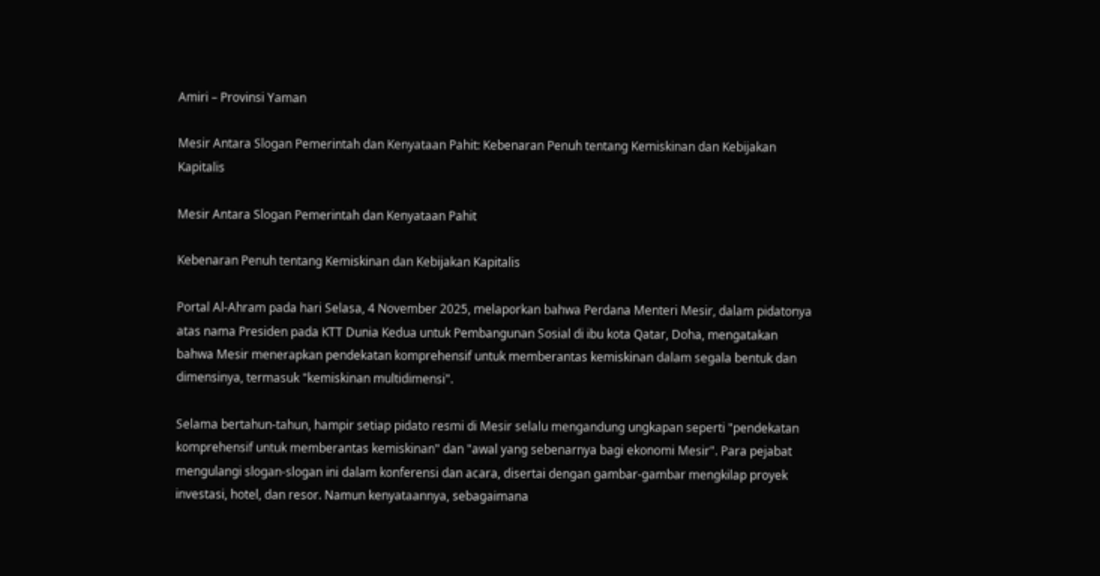Amiri – Provinsi Yaman

Mesir Antara Slogan Pemerintah dan Kenyataan Pahit: Kebenaran Penuh tentang Kemiskinan dan Kebijakan Kapitalis

Mesir Antara Slogan Pemerintah dan Kenyataan Pahit

Kebenaran Penuh tentang Kemiskinan dan Kebijakan Kapitalis

Portal Al-Ahram pada hari Selasa, 4 November 2025, melaporkan bahwa Perdana Menteri Mesir, dalam pidatonya atas nama Presiden pada KTT Dunia Kedua untuk Pembangunan Sosial di ibu kota Qatar, Doha, mengatakan bahwa Mesir menerapkan pendekatan komprehensif untuk memberantas kemiskinan dalam segala bentuk dan dimensinya, termasuk "kemiskinan multidimensi".

Selama bertahun-tahun, hampir setiap pidato resmi di Mesir selalu mengandung ungkapan seperti "pendekatan komprehensif untuk memberantas kemiskinan" dan "awal yang sebenarnya bagi ekonomi Mesir". Para pejabat mengulangi slogan-slogan ini dalam konferensi dan acara, disertai dengan gambar-gambar mengkilap proyek investasi, hotel, dan resor. Namun kenyataannya, sebagaimana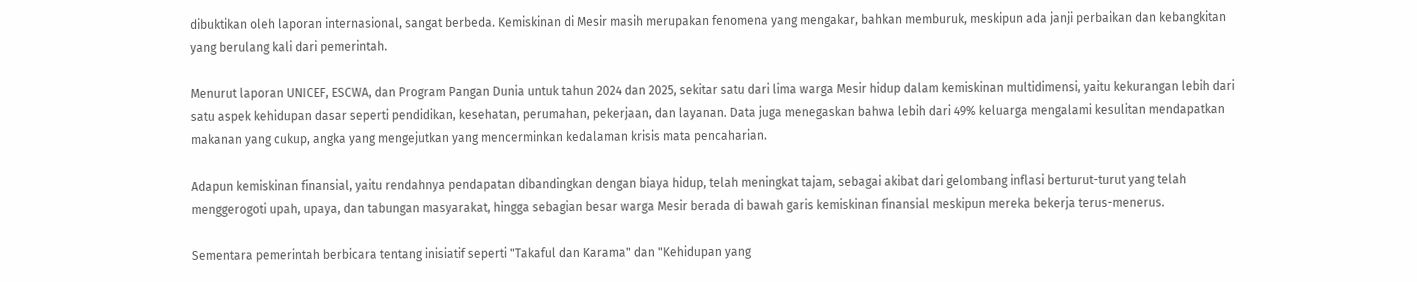dibuktikan oleh laporan internasional, sangat berbeda. Kemiskinan di Mesir masih merupakan fenomena yang mengakar, bahkan memburuk, meskipun ada janji perbaikan dan kebangkitan yang berulang kali dari pemerintah.

Menurut laporan UNICEF, ESCWA, dan Program Pangan Dunia untuk tahun 2024 dan 2025, sekitar satu dari lima warga Mesir hidup dalam kemiskinan multidimensi, yaitu kekurangan lebih dari satu aspek kehidupan dasar seperti pendidikan, kesehatan, perumahan, pekerjaan, dan layanan. Data juga menegaskan bahwa lebih dari 49% keluarga mengalami kesulitan mendapatkan makanan yang cukup, angka yang mengejutkan yang mencerminkan kedalaman krisis mata pencaharian.

Adapun kemiskinan finansial, yaitu rendahnya pendapatan dibandingkan dengan biaya hidup, telah meningkat tajam, sebagai akibat dari gelombang inflasi berturut-turut yang telah menggerogoti upah, upaya, dan tabungan masyarakat, hingga sebagian besar warga Mesir berada di bawah garis kemiskinan finansial meskipun mereka bekerja terus-menerus.

Sementara pemerintah berbicara tentang inisiatif seperti "Takaful dan Karama" dan "Kehidupan yang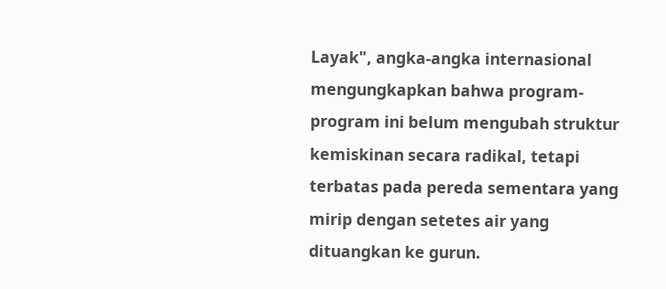Layak", angka-angka internasional mengungkapkan bahwa program-program ini belum mengubah struktur kemiskinan secara radikal, tetapi terbatas pada pereda sementara yang mirip dengan setetes air yang dituangkan ke gurun.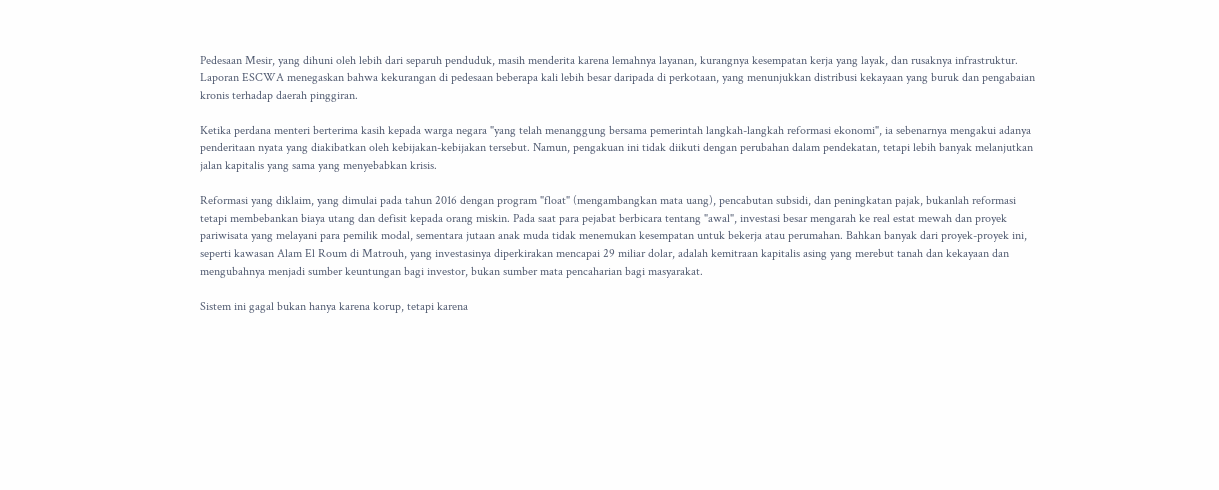Pedesaan Mesir, yang dihuni oleh lebih dari separuh penduduk, masih menderita karena lemahnya layanan, kurangnya kesempatan kerja yang layak, dan rusaknya infrastruktur. Laporan ESCWA menegaskan bahwa kekurangan di pedesaan beberapa kali lebih besar daripada di perkotaan, yang menunjukkan distribusi kekayaan yang buruk dan pengabaian kronis terhadap daerah pinggiran.

Ketika perdana menteri berterima kasih kepada warga negara "yang telah menanggung bersama pemerintah langkah-langkah reformasi ekonomi", ia sebenarnya mengakui adanya penderitaan nyata yang diakibatkan oleh kebijakan-kebijakan tersebut. Namun, pengakuan ini tidak diikuti dengan perubahan dalam pendekatan, tetapi lebih banyak melanjutkan jalan kapitalis yang sama yang menyebabkan krisis.

Reformasi yang diklaim, yang dimulai pada tahun 2016 dengan program "float" (mengambangkan mata uang), pencabutan subsidi, dan peningkatan pajak, bukanlah reformasi tetapi membebankan biaya utang dan defisit kepada orang miskin. Pada saat para pejabat berbicara tentang "awal", investasi besar mengarah ke real estat mewah dan proyek pariwisata yang melayani para pemilik modal, sementara jutaan anak muda tidak menemukan kesempatan untuk bekerja atau perumahan. Bahkan banyak dari proyek-proyek ini, seperti kawasan Alam El Roum di Matrouh, yang investasinya diperkirakan mencapai 29 miliar dolar, adalah kemitraan kapitalis asing yang merebut tanah dan kekayaan dan mengubahnya menjadi sumber keuntungan bagi investor, bukan sumber mata pencaharian bagi masyarakat.

Sistem ini gagal bukan hanya karena korup, tetapi karena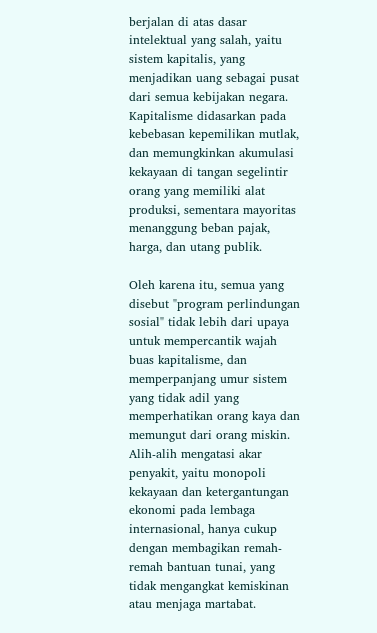berjalan di atas dasar intelektual yang salah, yaitu sistem kapitalis, yang menjadikan uang sebagai pusat dari semua kebijakan negara. Kapitalisme didasarkan pada kebebasan kepemilikan mutlak, dan memungkinkan akumulasi kekayaan di tangan segelintir orang yang memiliki alat produksi, sementara mayoritas menanggung beban pajak, harga, dan utang publik.

Oleh karena itu, semua yang disebut "program perlindungan sosial" tidak lebih dari upaya untuk mempercantik wajah buas kapitalisme, dan memperpanjang umur sistem yang tidak adil yang memperhatikan orang kaya dan memungut dari orang miskin. Alih-alih mengatasi akar penyakit, yaitu monopoli kekayaan dan ketergantungan ekonomi pada lembaga internasional, hanya cukup dengan membagikan remah-remah bantuan tunai, yang tidak mengangkat kemiskinan atau menjaga martabat.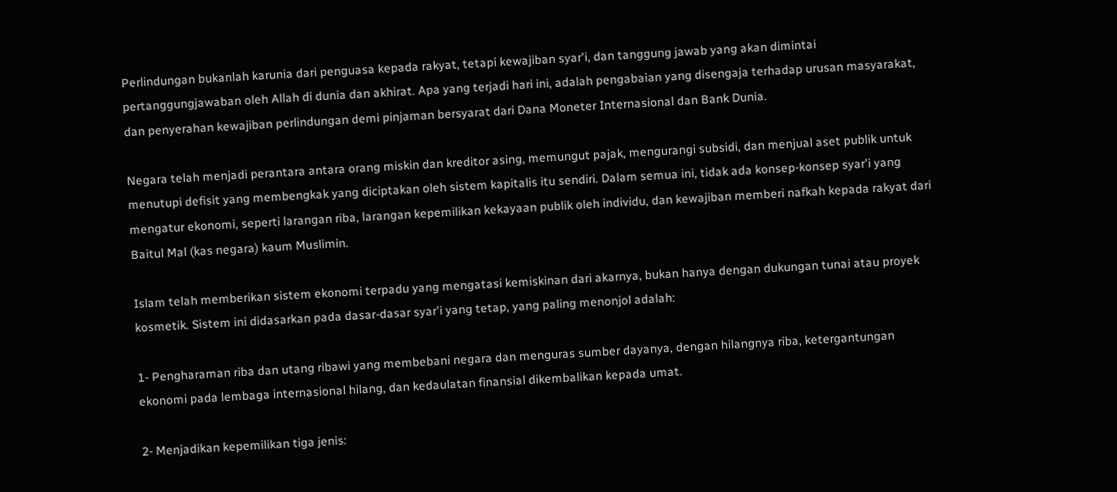Perlindungan bukanlah karunia dari penguasa kepada rakyat, tetapi kewajiban syar'i, dan tanggung jawab yang akan dimintai pertanggungjawaban oleh Allah di dunia dan akhirat. Apa yang terjadi hari ini, adalah pengabaian yang disengaja terhadap urusan masyarakat, dan penyerahan kewajiban perlindungan demi pinjaman bersyarat dari Dana Moneter Internasional dan Bank Dunia.

Negara telah menjadi perantara antara orang miskin dan kreditor asing, memungut pajak, mengurangi subsidi, dan menjual aset publik untuk menutupi defisit yang membengkak yang diciptakan oleh sistem kapitalis itu sendiri. Dalam semua ini, tidak ada konsep-konsep syar'i yang mengatur ekonomi, seperti larangan riba, larangan kepemilikan kekayaan publik oleh individu, dan kewajiban memberi nafkah kepada rakyat dari Baitul Mal (kas negara) kaum Muslimin.

Islam telah memberikan sistem ekonomi terpadu yang mengatasi kemiskinan dari akarnya, bukan hanya dengan dukungan tunai atau proyek kosmetik. Sistem ini didasarkan pada dasar-dasar syar'i yang tetap, yang paling menonjol adalah:

1- Pengharaman riba dan utang ribawi yang membebani negara dan menguras sumber dayanya, dengan hilangnya riba, ketergantungan ekonomi pada lembaga internasional hilang, dan kedaulatan finansial dikembalikan kepada umat.

2- Menjadikan kepemilikan tiga jenis: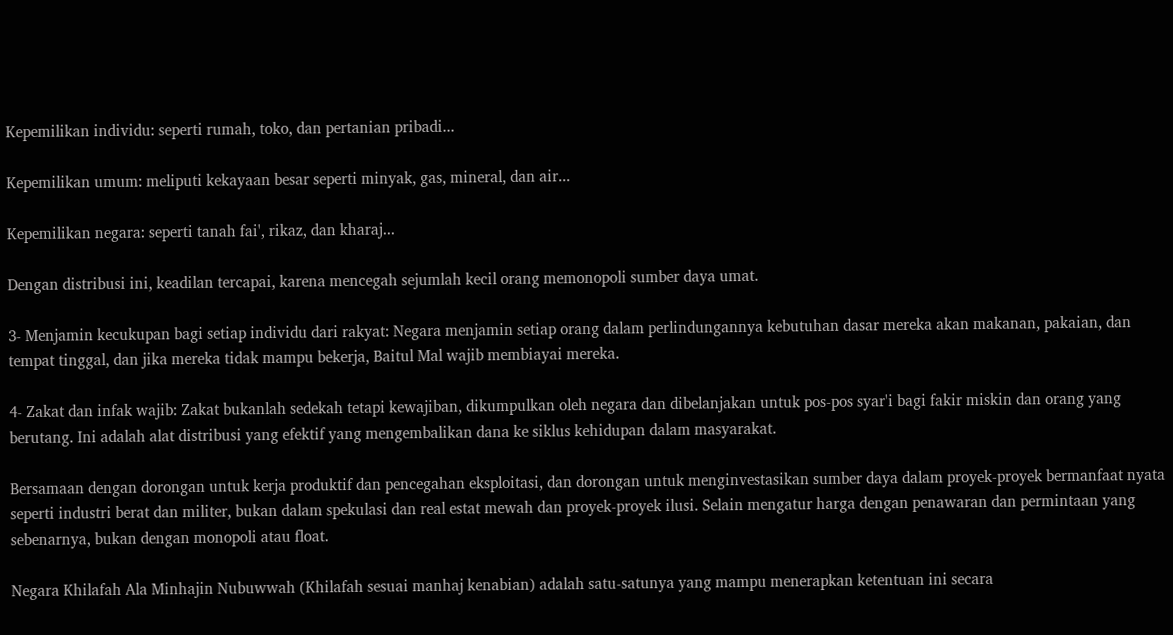Kepemilikan individu: seperti rumah, toko, dan pertanian pribadi...

Kepemilikan umum: meliputi kekayaan besar seperti minyak, gas, mineral, dan air...

Kepemilikan negara: seperti tanah fai', rikaz, dan kharaj...

Dengan distribusi ini, keadilan tercapai, karena mencegah sejumlah kecil orang memonopoli sumber daya umat.

3- Menjamin kecukupan bagi setiap individu dari rakyat: Negara menjamin setiap orang dalam perlindungannya kebutuhan dasar mereka akan makanan, pakaian, dan tempat tinggal, dan jika mereka tidak mampu bekerja, Baitul Mal wajib membiayai mereka.

4- Zakat dan infak wajib: Zakat bukanlah sedekah tetapi kewajiban, dikumpulkan oleh negara dan dibelanjakan untuk pos-pos syar'i bagi fakir miskin dan orang yang berutang. Ini adalah alat distribusi yang efektif yang mengembalikan dana ke siklus kehidupan dalam masyarakat.

Bersamaan dengan dorongan untuk kerja produktif dan pencegahan eksploitasi, dan dorongan untuk menginvestasikan sumber daya dalam proyek-proyek bermanfaat nyata seperti industri berat dan militer, bukan dalam spekulasi dan real estat mewah dan proyek-proyek ilusi. Selain mengatur harga dengan penawaran dan permintaan yang sebenarnya, bukan dengan monopoli atau float.

Negara Khilafah Ala Minhajin Nubuwwah (Khilafah sesuai manhaj kenabian) adalah satu-satunya yang mampu menerapkan ketentuan ini secara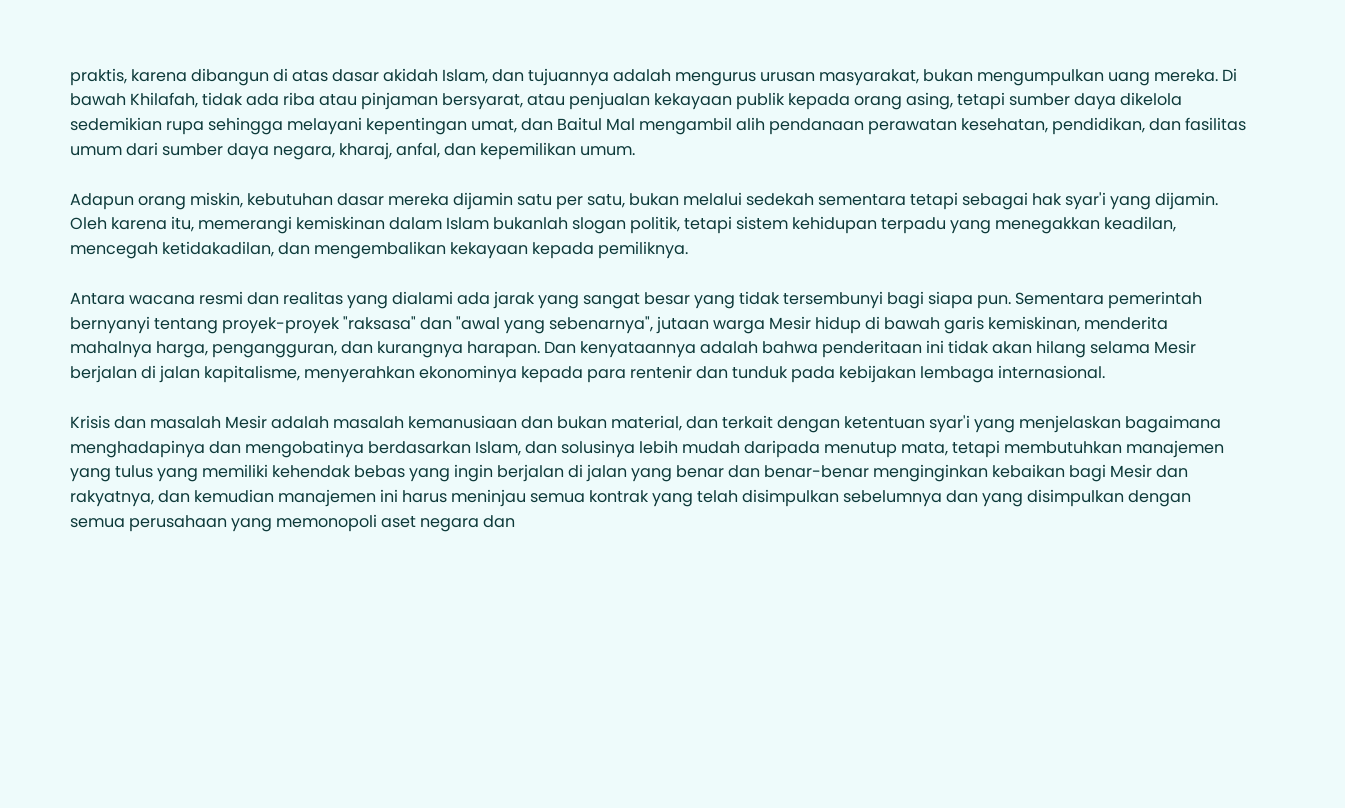praktis, karena dibangun di atas dasar akidah Islam, dan tujuannya adalah mengurus urusan masyarakat, bukan mengumpulkan uang mereka. Di bawah Khilafah, tidak ada riba atau pinjaman bersyarat, atau penjualan kekayaan publik kepada orang asing, tetapi sumber daya dikelola sedemikian rupa sehingga melayani kepentingan umat, dan Baitul Mal mengambil alih pendanaan perawatan kesehatan, pendidikan, dan fasilitas umum dari sumber daya negara, kharaj, anfal, dan kepemilikan umum.

Adapun orang miskin, kebutuhan dasar mereka dijamin satu per satu, bukan melalui sedekah sementara tetapi sebagai hak syar'i yang dijamin. Oleh karena itu, memerangi kemiskinan dalam Islam bukanlah slogan politik, tetapi sistem kehidupan terpadu yang menegakkan keadilan, mencegah ketidakadilan, dan mengembalikan kekayaan kepada pemiliknya.

Antara wacana resmi dan realitas yang dialami ada jarak yang sangat besar yang tidak tersembunyi bagi siapa pun. Sementara pemerintah bernyanyi tentang proyek-proyek "raksasa" dan "awal yang sebenarnya", jutaan warga Mesir hidup di bawah garis kemiskinan, menderita mahalnya harga, pengangguran, dan kurangnya harapan. Dan kenyataannya adalah bahwa penderitaan ini tidak akan hilang selama Mesir berjalan di jalan kapitalisme, menyerahkan ekonominya kepada para rentenir dan tunduk pada kebijakan lembaga internasional.

Krisis dan masalah Mesir adalah masalah kemanusiaan dan bukan material, dan terkait dengan ketentuan syar'i yang menjelaskan bagaimana menghadapinya dan mengobatinya berdasarkan Islam, dan solusinya lebih mudah daripada menutup mata, tetapi membutuhkan manajemen yang tulus yang memiliki kehendak bebas yang ingin berjalan di jalan yang benar dan benar-benar menginginkan kebaikan bagi Mesir dan rakyatnya, dan kemudian manajemen ini harus meninjau semua kontrak yang telah disimpulkan sebelumnya dan yang disimpulkan dengan semua perusahaan yang memonopoli aset negara dan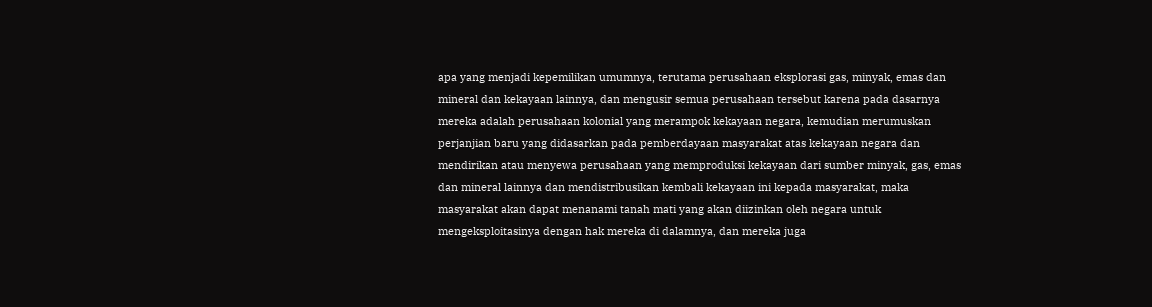apa yang menjadi kepemilikan umumnya, terutama perusahaan eksplorasi gas, minyak, emas dan mineral dan kekayaan lainnya, dan mengusir semua perusahaan tersebut karena pada dasarnya mereka adalah perusahaan kolonial yang merampok kekayaan negara, kemudian merumuskan perjanjian baru yang didasarkan pada pemberdayaan masyarakat atas kekayaan negara dan mendirikan atau menyewa perusahaan yang memproduksi kekayaan dari sumber minyak, gas, emas dan mineral lainnya dan mendistribusikan kembali kekayaan ini kepada masyarakat, maka masyarakat akan dapat menanami tanah mati yang akan diizinkan oleh negara untuk mengeksploitasinya dengan hak mereka di dalamnya, dan mereka juga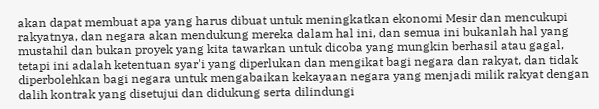akan dapat membuat apa yang harus dibuat untuk meningkatkan ekonomi Mesir dan mencukupi rakyatnya, dan negara akan mendukung mereka dalam hal ini, dan semua ini bukanlah hal yang mustahil dan bukan proyek yang kita tawarkan untuk dicoba yang mungkin berhasil atau gagal, tetapi ini adalah ketentuan syar'i yang diperlukan dan mengikat bagi negara dan rakyat, dan tidak diperbolehkan bagi negara untuk mengabaikan kekayaan negara yang menjadi milik rakyat dengan dalih kontrak yang disetujui dan didukung serta dilindungi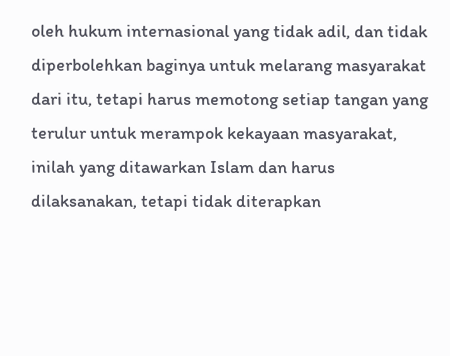oleh hukum internasional yang tidak adil, dan tidak diperbolehkan baginya untuk melarang masyarakat dari itu, tetapi harus memotong setiap tangan yang terulur untuk merampok kekayaan masyarakat, inilah yang ditawarkan Islam dan harus dilaksanakan, tetapi tidak diterapkan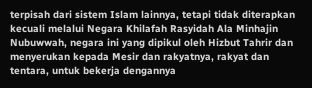terpisah dari sistem Islam lainnya, tetapi tidak diterapkan kecuali melalui Negara Khilafah Rasyidah Ala Minhajin Nubuwwah, negara ini yang dipikul oleh Hizbut Tahrir dan menyerukan kepada Mesir dan rakyatnya, rakyat dan tentara, untuk bekerja dengannya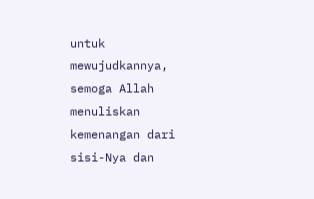untuk mewujudkannya, semoga Allah menuliskan kemenangan dari sisi-Nya dan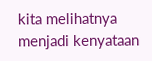kita melihatnya menjadi kenyataan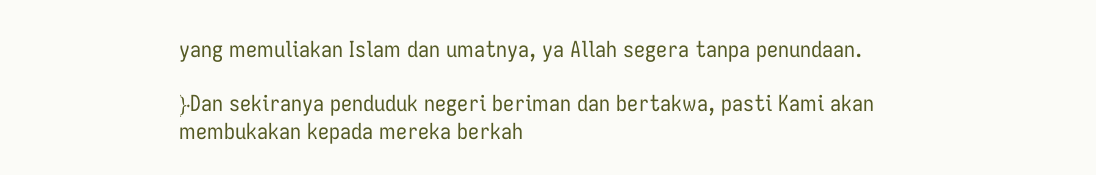yang memuliakan Islam dan umatnya, ya Allah segera tanpa penundaan.

﴿Dan sekiranya penduduk negeri beriman dan bertakwa, pasti Kami akan membukakan kepada mereka berkah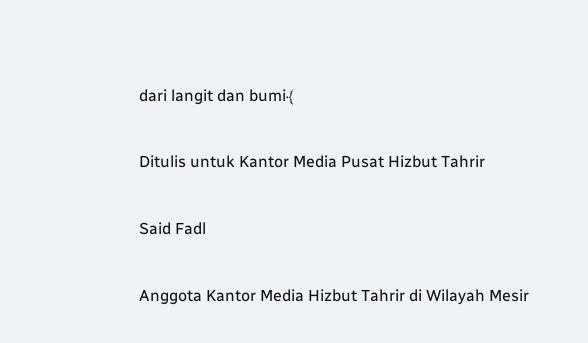dari langit dan bumi﴾

Ditulis untuk Kantor Media Pusat Hizbut Tahrir

Said Fadl

Anggota Kantor Media Hizbut Tahrir di Wilayah Mesir